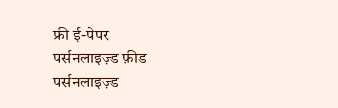फ्री ई-पेपर
पर्सनलाइज़्ड फ़ीड
पर्सनलाइज़्ड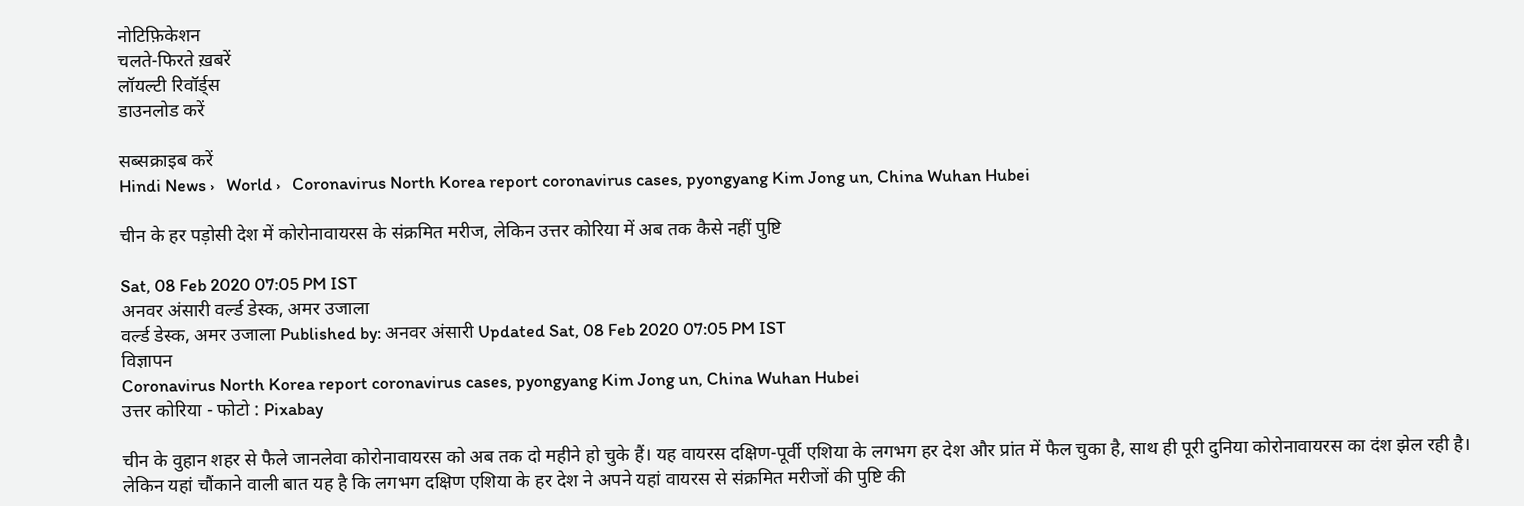नोटिफ़िकेशन
चलते-फिरते ख़बरें
लॉयल्टी रिवॉर्ड्स
डाउनलोड करें

सब्सक्राइब करें
Hindi News ›   World ›   Coronavirus North Korea report coronavirus cases, pyongyang Kim Jong un, China Wuhan Hubei

चीन के हर पड़ोसी देश में कोरोनावायरस के संक्रमित मरीज, लेकिन उत्तर कोरिया में अब तक कैसे नहीं पुष्टि

Sat, 08 Feb 2020 07:05 PM IST
अनवर अंसारी वर्ल्ड डेस्क, अमर उजाला
वर्ल्ड डेस्क, अमर उजाला Published by: अनवर अंसारी Updated Sat, 08 Feb 2020 07:05 PM IST
विज्ञापन
Coronavirus North Korea report coronavirus cases, pyongyang Kim Jong un, China Wuhan Hubei
उत्तर कोरिया - फोटो : Pixabay

चीन के वुहान शहर से फैले जानलेवा कोरोनावायरस को अब तक दो महीने हो चुके हैं। यह वायरस दक्षिण-पूर्वी एशिया के लगभग हर देश और प्रांत में फैल चुका है, साथ ही पूरी दुनिया कोरोनावायरस का दंश झेल रही है। लेकिन यहां चौंकाने वाली बात यह है कि लगभग दक्षिण एशिया के हर देश ने अपने यहां वायरस से संक्रमित मरीजों की पुष्टि की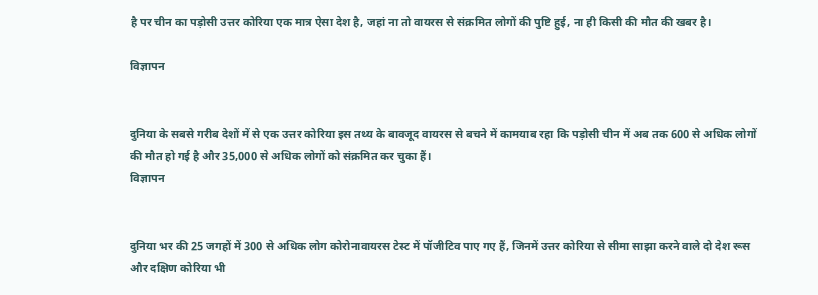है पर चीन का पड़ोसी उत्तर कोरिया एक मात्र ऐसा देश है, जहां ना तो वायरस से संक्रमित लोगों की पुष्टि हुई, ना ही किसी की मौत की खबर है।

विज्ञापन


दुनिया के सबसे गरीब देशों में से एक उत्तर कोरिया इस तथ्य के बावजूद वायरस से बचने में कामयाब रहा कि पड़ोसी चीन में अब तक 600 से अधिक लोगों की मौत हो गई है और 35,000 से अधिक लोगों को संक्रमित कर चुका हैं।
विज्ञापन


दुनिया भर की 25 जगहों में 300 से अधिक लोग कोरोनावायरस टेस्ट में पॉजीटिव पाए गए हैं, जिनमें उत्तर कोरिया से सीमा साझा करने वाले दो देश रूस और दक्षिण कोरिया भी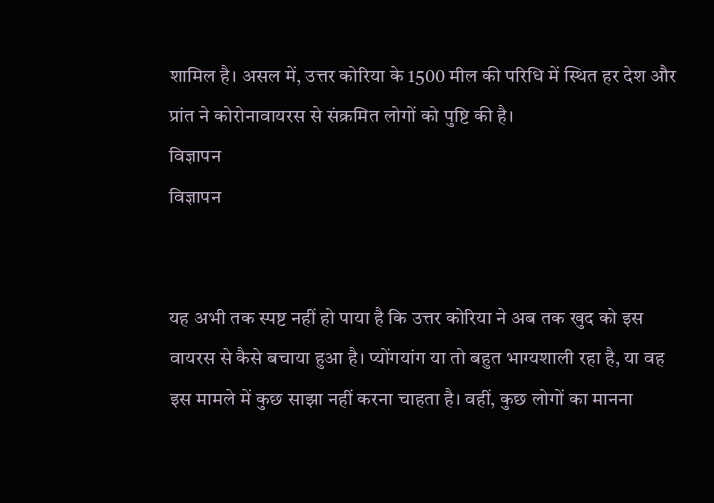शामिल है। असल में, उत्तर कोरिया के 1500 मील की परिधि में स्थित हर देश और प्रांत ने कोरोनावायरस से संक्रमित लोगों को पुष्टि की है।
विज्ञापन
विज्ञापन


यह अभी तक स्पष्ट नहीं हो पाया है कि उत्तर कोरिया ने अब तक खुद को इस वायरस से कैसे बचाया हुआ है। प्योंगयांग या तो बहुत भाग्यशाली रहा है, या वह इस मामले में कुछ साझा नहीं करना चाहता है। वहीं, कुछ लोगों का मानना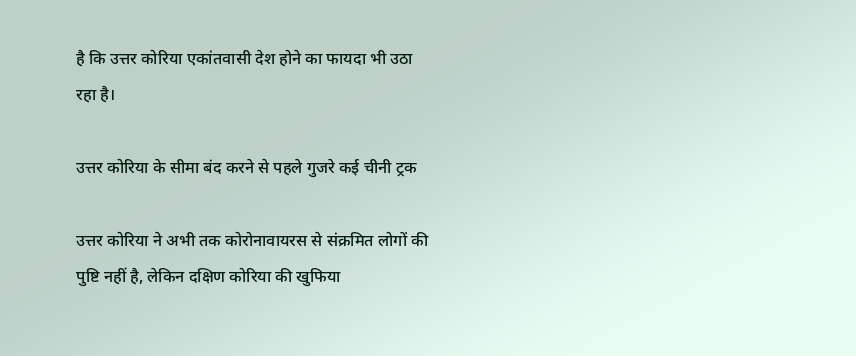है कि उत्तर कोरिया एकांतवासी देश होने का फायदा भी उठा रहा है।

उत्तर कोरिया के सीमा बंद करने से पहले गुजरे कई चीनी ट्रक

उत्तर कोरिया ने अभी तक कोरोनावायरस से संक्रमित लोगों की पुष्टि नहीं है, लेकिन दक्षिण कोरिया की खुफिया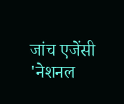जांच एजेंसी 'नेशनल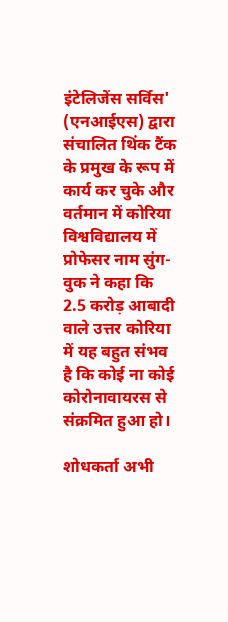इंटेलिजेंस सर्विस' (एनआईएस) द्वारा संचालित थिंक टैंक के प्रमुख के रूप में कार्य कर चुके और वर्तमान में कोरिया विश्वविद्यालय में प्रोफेसर नाम सुंग-वुक ने कहा कि 2.5 करोड़ आबादी वाले उत्तर कोरिया में यह बहुत संभव है कि कोई ना कोई कोरोनावायरस से संक्रमित हुआ हो।

शोधकर्ता अभी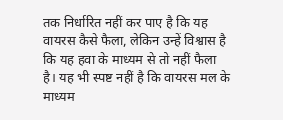तक निर्धारित नहीं कर पाए है कि यह वायरस कैसे फैला, लेकिन उन्हें विश्वास है कि यह हवा के माध्यम से तो नहीं फैला है। यह भी स्पष्ट नहीं है कि वायरस मल के माध्यम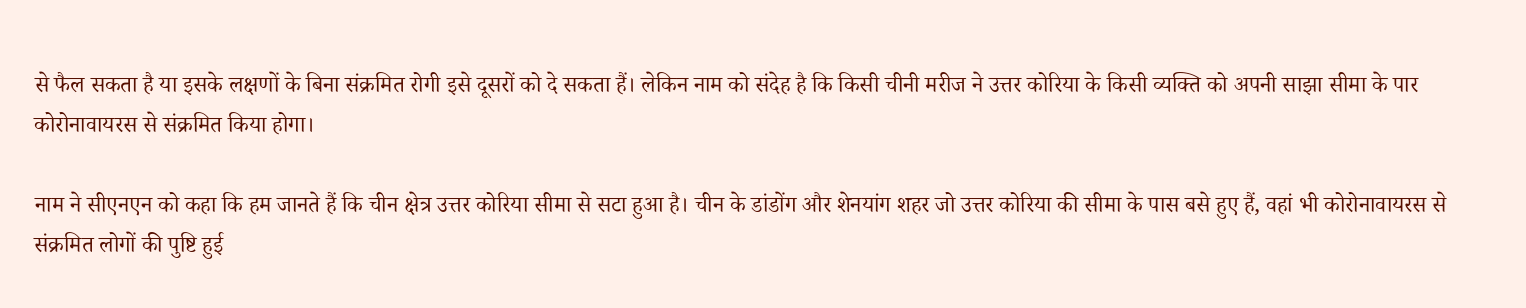से फैल सकता है या इसके लक्षणों के बिना संक्रमित रोगी इसे दूसरों को दे सकता हैं। लेकिन नाम को संदेह है कि किसी चीनी मरीज ने उत्तर कोरिया के किसी व्यक्ति को अपनी साझा सीमा के पार कोरोनावायरस से संक्रमित किया होगा।

नाम ने सीएनएन को कहा कि हम जानते हैं कि चीन क्षेत्र उत्तर कोरिया सीमा से सटा हुआ है। चीन के डांडोंग और शेनयांग शहर जो उत्तर कोरिया की सीमा के पास बसे हुए हैं, वहां भी कोरोनावायरस से संक्रमित लोगों की पुष्टि हुई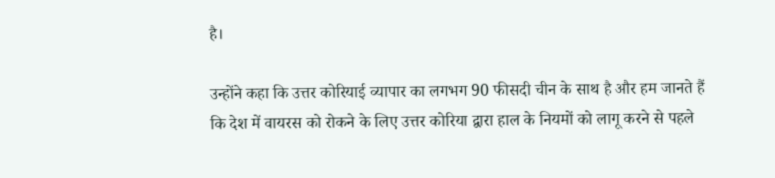है।

उन्होंने कहा कि उत्तर कोरियाई व्यापार का लगभग 90 फीसदी चीन के साथ है और हम जानते हैं कि देश में वायरस को रोकने के लिए उत्तर कोरिया द्वारा हाल के नियमों को लागू करने से पहले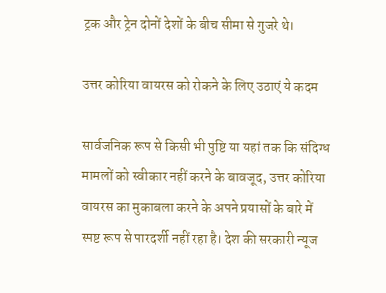ट्रक और ट्रेन दोनों देशों के बीच सीमा से गुजरे थे।

उत्तर कोरिया वायरस को रोकने के लिए उठाएं ये कदम

सार्वजनिक रूप से किसी भी पुष्टि या यहां तक कि संदिग्ध मामलों को स्वीकार नहीं करने के बावजूद, उत्तर कोरिया वायरस का मुकाबला करने के अपने प्रयासों के बारे में स्पष्ट रूप से पारदर्शी नहीं रहा है। देश की सरकारी न्यूज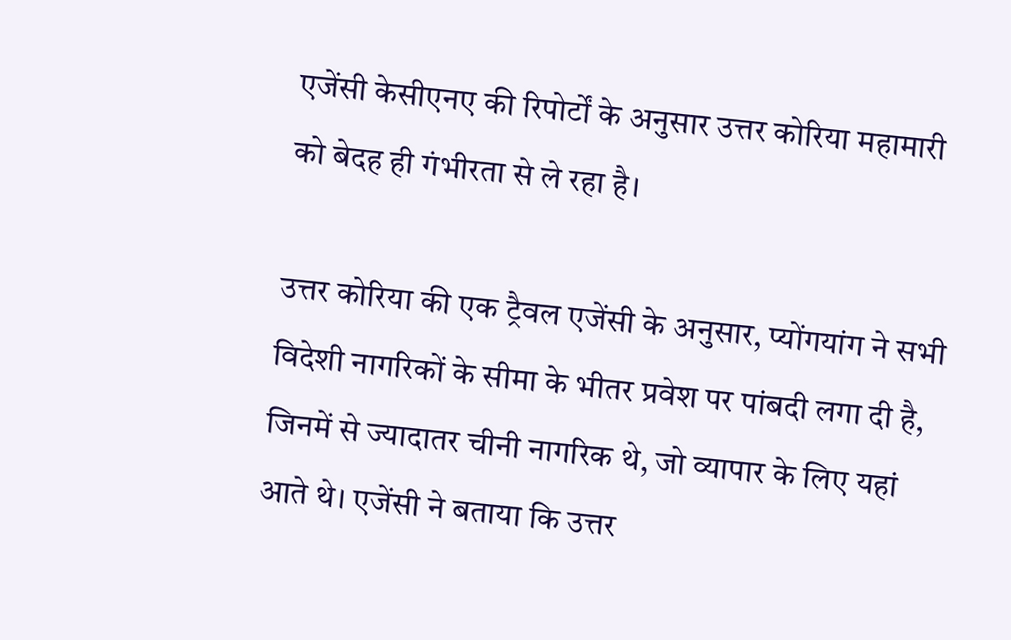एजेंसी केसीएनए की रिपोर्टों के अनुसार उत्तर कोरिया महामारी को बेदह ही गंभीरता से ले रहा है।

उत्तर कोरिया की एक ट्रैवल एजेंसी के अनुसार, प्योंगयांग ने सभी विदेशी नागरिकों के सीमा के भीतर प्रवेश पर पांबदी लगा दी है, जिनमें से ज्यादातर चीनी नागरिक थे, जो व्यापार के लिए यहां आते थे। एजेंसी ने बताया कि उत्तर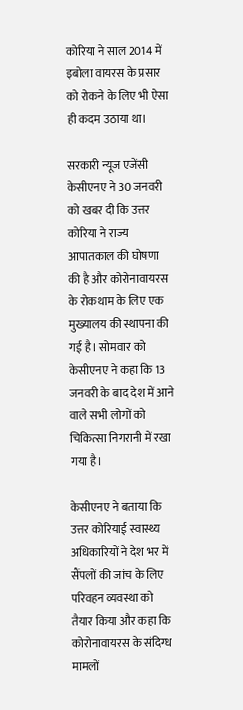कोरिया ने साल 2014 में इबोला वायरस के प्रसार को रोकने के लिए भी ऐसा ही कदम उठाया था।

सरकारी न्यूज एजेंसी केसीएनए ने 30 जनवरी को खबर दी कि उत्तर कोरिया ने राज्य आपातकाल की घोषणा की है और कोरोनावायरस के रोकथाम के लिए एक मुख्यालय की स्थापना की गई है। सोमवार को केसीएनए ने कहा कि 13 जनवरी के बाद देश में आने वाले सभी लोगों को चिकित्सा निगरानी में रखा गया है।

केसीएनए ने बताया कि उत्तर कोरियाई स्वास्थ्य अधिकारियों ने देश भर में सैंपलों की जांच के लिए परिवहन व्यवस्था को तैयार किया और कहा कि कोरोनावायरस के संदिग्ध मामलों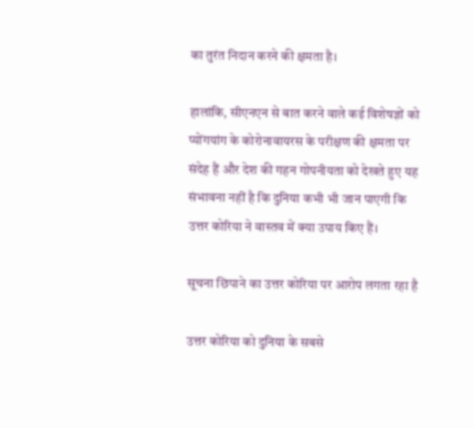का तुरंत निदान करने की क्षमता है।

हालांकि, सीएनएन से बात करने वाले कई विशेषज्ञों को प्योंगयांग के कोरोनावायरस के परीक्षण की क्षमता पर संदेह हैं और देश की गहन गोपनीयता को देखते हुए यह संभावना नहीं है कि दुनिया कभी भी जान पाएगी कि उत्तर कोरिया ने वास्तव में क्या उपाय किए हैं।

सूचना छिपाने का उत्तर कोरिया पर आरोप लगता रहा है

उत्तर कोरिया को दुनिया के सबसे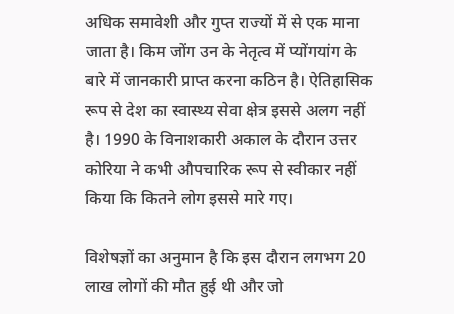अधिक समावेशी और गुप्त राज्यों में से एक माना जाता है। किम जोंग उन के नेतृत्व में प्योंगयांग के बारे में जानकारी प्राप्त करना कठिन है। ऐतिहासिक रूप से देश का स्वास्थ्य सेवा क्षेत्र इससे अलग नहीं है। 1990 के विनाशकारी अकाल के दौरान उत्तर कोरिया ने कभी औपचारिक रूप से स्वीकार नहीं किया कि कितने लोग इससे मारे गए।

विशेषज्ञों का अनुमान है कि इस दौरान लगभग 20 लाख लोगों की मौत हुई थी और जो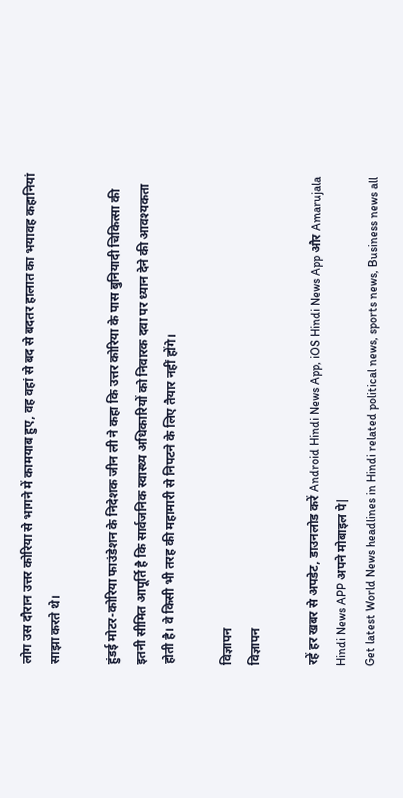लोग उस दौरान उत्तर कोरिया से भागने में कामयाब हुए, वह वहां से बद से बदतर हालात का भयावह कहानियां साझा करते थे।

हुंडई मोटर-कोरिया फाउंडेशन के निदेशक जीन ली ने कहा कि उत्तर कोरिया के पास बुनियादी चिकित्सा की इतनी सीमित आपूर्ति है कि सार्वजनिक स्वास्थ्य अधिकारियों को निवारक दवा पर ध्यान देने की आवश्यकता होती है। वे किसी भी तरह की महामारी से निपटने के लिए तैयार नहीं होंगे।

विज्ञापन
विज्ञापन

रहें हर खबर से अपडेट, डाउनलोड करें Android Hindi News App, iOS Hindi News App और Amarujala Hindi News APP अपने मोबाइल पे|
Get latest World News headlines in Hindi related political news, sports news, Business news all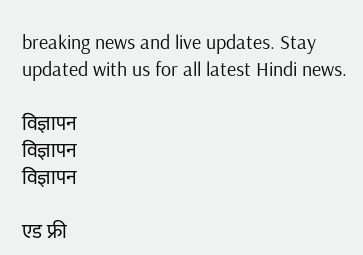breaking news and live updates. Stay updated with us for all latest Hindi news.

विज्ञापन
विज्ञापन
विज्ञापन

एड फ्री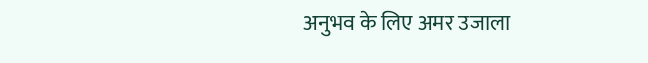अनुभव के लिए अमर उजाला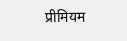प्रीमियम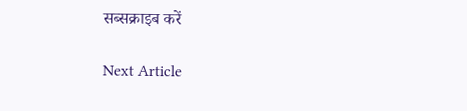सब्सक्राइब करें

Next Article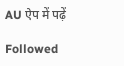AU ऐप में पढ़ें

Followed